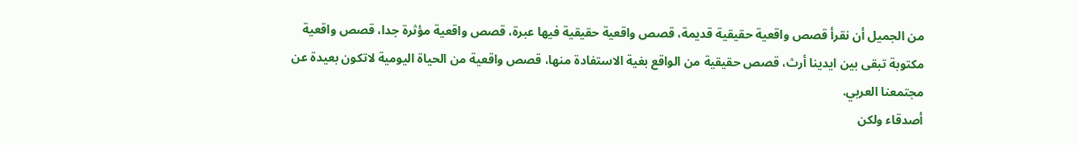من الجميل أن نقرأ قصص واقعية حقيقية قديمة، قصص واقعية حقيقية فيها عبرة، قصص واقعية مؤثرة جدا، قصص واقعية مكتوبة تبقى بين ايدينا أرث، قصص حقيقية من الواقع بغية الاستفادة منها، قصص واقعية من الحياة اليومية لاتكون بعيدة عن مجتمعنا العربي.
أصدقاء ولكن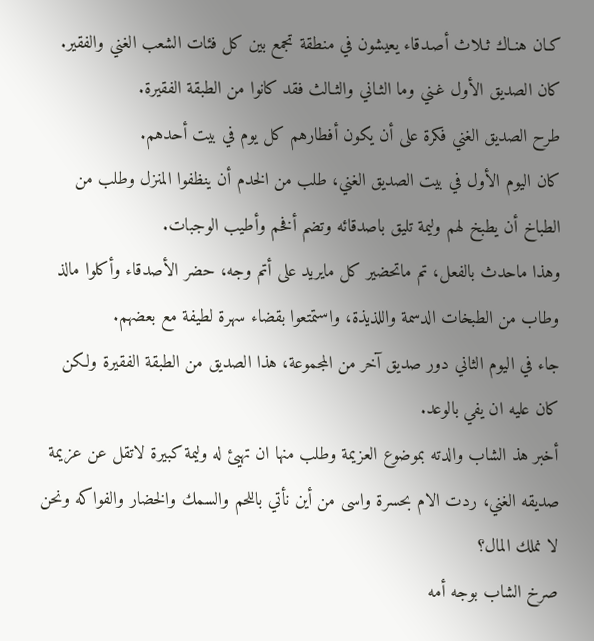كـان هنـاك ثـلاث أصـدقاء يعيشون في منطقة تجمع بين كل فئات الشعب الغني والفقير.
كان الصديق الأول غـني وما الثـاني والثـالث فقد كانوا من الطبقة الفقيرة.
طرح الصديق الغني فكرة على أن يكون أفطارهم كل يوم في بيت أحدهم.
كان اليوم الأول في بيت الصديق الغني، طلب من الخدم أن ينظفوا المنزل وطلب من الطباخ أن يطبخ لهم وليمة تليق باصدقائه وتضم أفخم وأطيب الوجبات.
وهذا ماحدث بالفعل، تم ماتحضير كل مايريد على أتم وجه، حضر الأصدقاء وأكلوا مالذ وطاب من الطبخات الدسمة واللذيذة، واستمتعوا بقضاء سهرة لطيفة مع بعضهم.
جاء في اليوم الثاني دور صديق آخر من المجموعة، هذا الصديق من الطبقة الفقيرة ولكن كان عليه ان يفي بالوعد.
أخبر هذ الشاب والدته بموضوع العزيمة وطلب منها ان تهيئ له وليمة كبيرة لاتقل عن عزيمة صديقه الغني، ردت الام بحسرة واسى من أين نأتي باللحم والسمك والخضار والفواكه ونحن لا نملك المال؟
صرخ الشاب بوجه أمه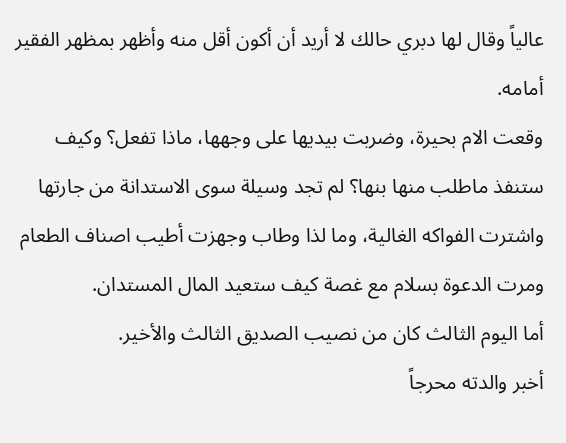عالياً وقال لها دبري حالك لا أريد أن أكون أقل منه وأظهر بمظهر الفقير أمامه.
وقعت الام بحيرة، وضربت بيديها على وجهها، ماذا تفعل؟ وكيف ستنفذ ماطلب منها بنها؟ لم تجد وسيلة سوى الاستدانة من جارتها واشترت الفواكه الغالية، وما لذا وطاب وجهزت أطيب اصناف الطعام ومرت الدعوة بسلام مع غصة كيف ستعيد المال المستدان.
أما اليوم الثالث كان من نصيب الصديق الثالث والأخير.
أخبر والدته محرجاً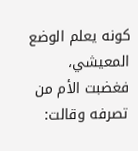كونه يعلم الوضع المعيشي، فغضبت الأم من تصرفه وقالت: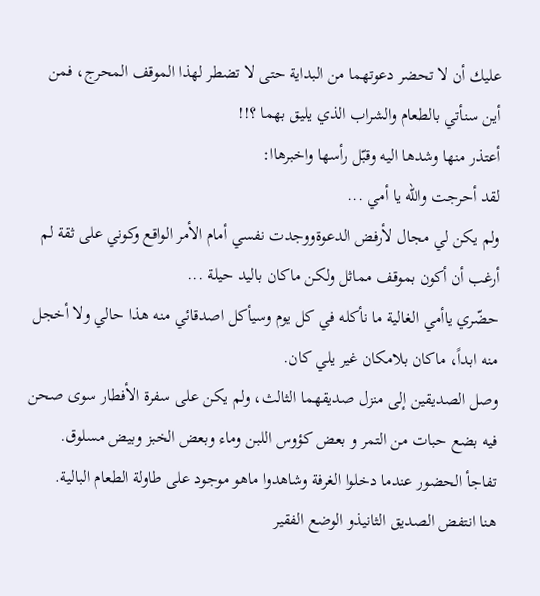عليك أن لا تحضر دعوتهما من البداية حتى لا تضطر لهذا الموقف المحرج، فمن أين سنأتي بالطعام والشراب الذي يليق بهما ؟!!
أعتذر منها وشدها اليه وقبّل رأسها واخبرهاا:
لقد أحرجت والله يا أمي ...
ولم يكن لي مجال لأرفض الدعوةووجدت نفسي أمام الأمر الواقع وكوني على ثقة لم أرغب أن أكون بموقف مماثل ولكن ماكان باليد حيلة ...
حضّري ياأمي الغالية ما نأكله في كل يوم وسيأكل اصدقائي منه هذا حالي ولا أخجل منه ابداً، ماكان بلامكان غير يلي كان.
وصل الصديقين إلى منزل صديقهما الثالث، ولم يكن على سفرة الأفطار سوى صحن فيه بضع حبات من التمر و بعض كؤوس اللبن وماء وبعض الخبز وبيض مسلوق.
تفاجأ الحضور عندما دخلوا الغرفة وشاهدوا ماهو موجود على طاولة الطعام البالية.
هنا انتفض الصديق الثانيذو الوضع الفقير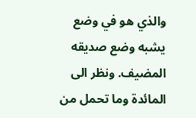والذي هو في وضع يشبه وضع صديقه المضيف. ونظر الى المائدة وما تحمل من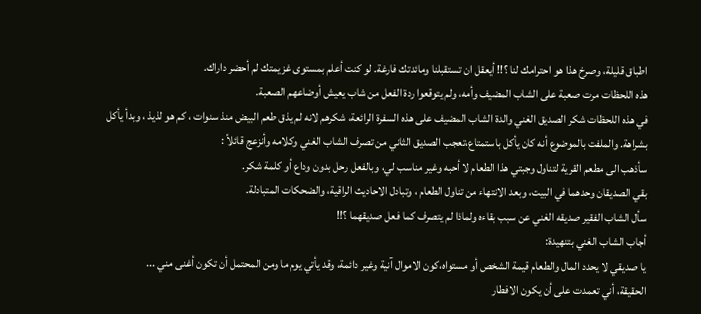اطباق قليلة، وصرخ هذا هو احترامك لنا ؟!! أيعقل ان تستقبلنا ومائدتك فارغة. لو كنت أعلم بمستوى غزيمتك لم أحضر داراك.
هذه اللحظات مرت صعبة على الشاب المضيف وأمه، ولم يتوقعوا ردة الفعل من شاب يعيش أوضاعهم الصعبة.
في هذه اللحظات شكر الصديق الغني والدة الشاب المضيف على هذه السفرة الرائعة، شكرهم لانه لم يذق طعم البيض منذ سنوات ، كم هو لذيذ ، وبدأ يأكل بشراهة. والملفت بالموضوع أنه كان يأكل باستمتاع،تعجب الصديق الثاني من تصرف الشاب الغني وكلامه وأنزعج قائلاً :
سأذهب الى مطعم القرية لتناول وجبتي هذا الطعام لا أحبه وغير مناسب لي، وبالفعل رحل بدون وداع أو كلمة شكر.
بقي الصديقان وحدهما في البيت، وبعد الانتهاء من تناول الطعام ، وتبادل الاحاديث الراقية، والضحكات المتبادلة.
سأل الشاب الفقير صديقه الغني عن سبب بقاءه ولماذا لم يتصرف كما فعل صديقهما ؟!!
أجاب الشاب الغني بتنهيدة:
يا صديقي لا يحدد المال والطعام قيمة الشخص أو مستواه،كون الاموال آنية وغير دائمة، وقد يأتي يوم ما ومن المحتمل أن تكون أغنى مني ...
الحقيقة، أني تعمدت على أن يكون الافطار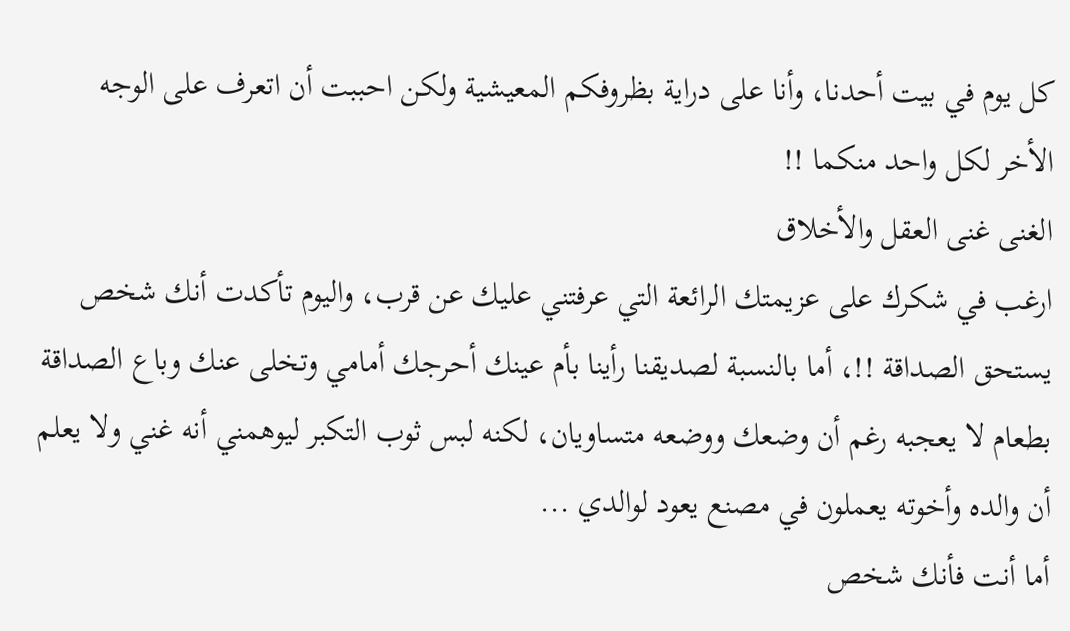كل يوم في بيت أحدنا، وأنا على دراية بظروفكم المعيشية ولكن احببت أن اتعرف على الوجه الأخر لكل واحد منكما !!
الغنى غنى العقل والأخلاق
ارغب في شكرك على عزيمتك الرائعة التي عرفتني عليك عن قرب، واليوم تأكدت أنك شخص يستحق الصداقة !!، أما بالنسبة لصديقنا رأينا بأم عينك أحرجك أمامي وتخلى عنك وباع الصداقة بطعام لا يعجبه رغم أن وضعك ووضعه متساويان، لكنه لبس ثوب التكبر ليوهمني أنه غني ولا يعلم أن والده وأخوته يعملون في مصنع يعود لوالدي ...
أما أنت فأنك شخص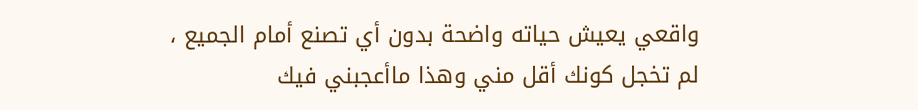واقعي يعيش حياته واضحة بدون أي تصنع أمام الجميع ، لم تخجل كونك أقل مني وهذا ماأعجبني فيك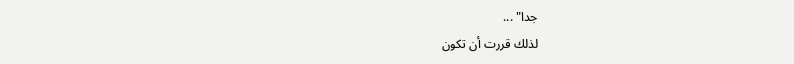جدا" ...
لذلك قررت أن تكون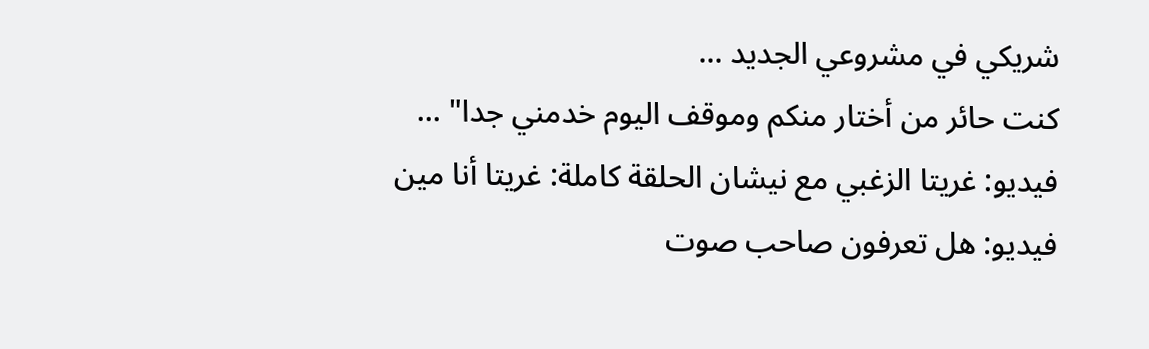شريكي في مشروعي الجديد ...
كنت حائر من أختار منكم وموقف اليوم خدمني جدا" ...
فيديو: غريتا الزغبي مع نيشان الحلقة كاملة: غريتا أنا مين
فيديو: هل تعرفون صاحب صوت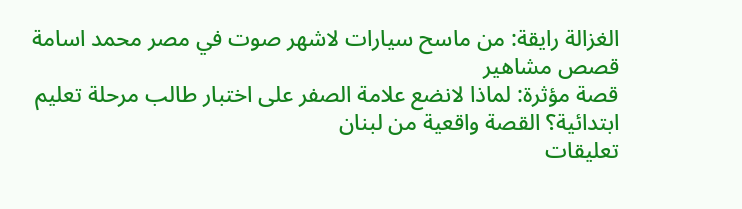الغزالة رايقة: من ماسح سيارات لاشهر صوت في مصر محمد اسامة قصص مشاهير
قصة مؤثرة: لماذا لانضع علامة الصفر على اختبار طالب مرحلة تعليم ابتدائية؟ القصة واقعية من لبنان
تعليقات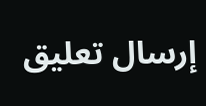إرسال تعليق